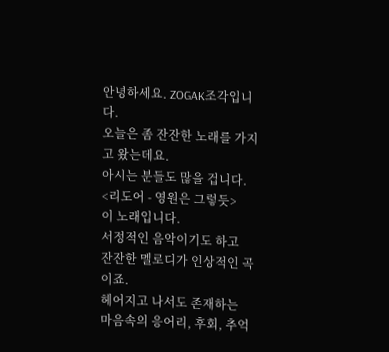안녕하세요. ZOGAK조각입니다.
오늘은 좀 잔잔한 노래를 가지고 왔는데요.
아시는 분들도 많을 겁니다.
<리도어 - 영원은 그렇듯>
이 노래입니다.
서정적인 음악이기도 하고
잔잔한 멜로디가 인상적인 곡이죠.
헤어지고 나서도 존재하는
마음속의 응어리, 후회, 추억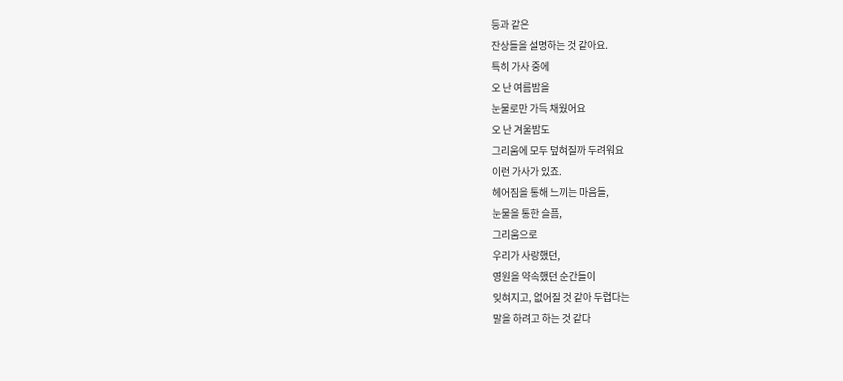등과 같은
잔상들을 설명하는 것 같아요.
특히 가사 중에
오 난 여름밤을
눈물로만 가득 채웠어요
오 난 겨울밤도
그리움에 모두 덮혀질까 두려워요
이런 가사가 있죠.
헤어짐을 통해 느끼는 마음들,
눈물을 통한 슬픔,
그리움으로
우리가 사랑했던,
영원을 약속했던 순간들이
잊혀지고, 없어질 것 같아 두렵다는
말을 하려고 하는 것 같다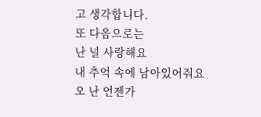고 생각합니다.
또 다음으로는
난 널 사랑해요
내 추억 속에 남아있어줘요
오 난 언젠가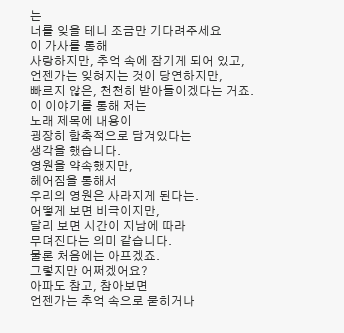는
너를 잊을 테니 조금만 기다려주세요
이 가사를 통해
사랑하지만, 추억 속에 잠기게 되어 있고,
언젠가는 잊혀지는 것이 당연하지만,
빠르지 않은, 천천히 받아들이겠다는 거죠.
이 이야기를 통해 저는
노래 제목에 내용이
굉장히 함축적으로 담겨있다는
생각을 했습니다.
영원을 약속했지만,
헤어짐을 통해서
우리의 영원은 사라지게 된다는.
어떻게 보면 비극이지만,
달리 보면 시간이 지남에 따라
무뎌진다는 의미 같습니다.
물론 처음에는 아프겠죠.
그렇지만 어쩌겠어요?
아파도 참고, 참아보면
언젠가는 추억 속으로 묻히거나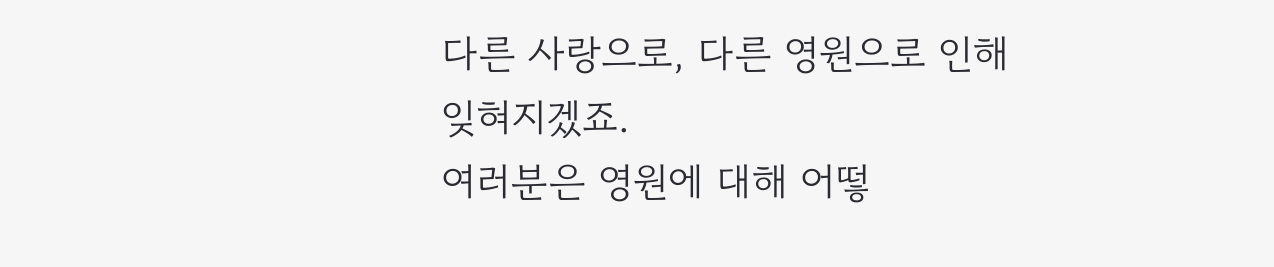다른 사랑으로, 다른 영원으로 인해
잊혀지겠죠.
여러분은 영원에 대해 어떻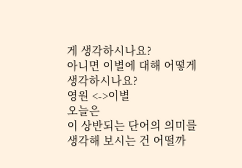게 생각하시나요?
아니면 이별에 대해 어떻게 생각하시나요?
영원 <->이별
오늘은
이 상반되는 단어의 의미를
생각해 보시는 건 어떨까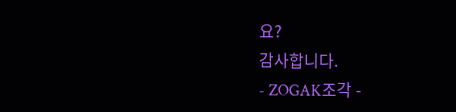요?
감사합니다.
- ZOGAK조각 -